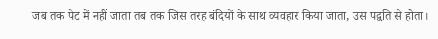जब तक पेट में नहीं जाता तब तक जिस तरह बंदियों के साथ व्यवहार किया जाता, उस पद्वति से होता।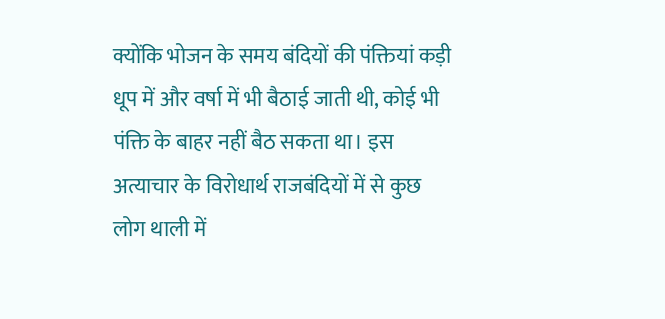क्योंकि भोजन के समय बंदियों की पंक्तियां कड़ी धूप में और वर्षा में भी बैठाई जाती थी, कोई भी पंक्ति के बाहर नहीं बैठ सकता था। इस अत्याचार के विरोधार्थ राजबंदियों में से कुछ लोग थाली में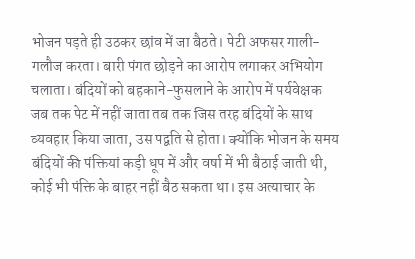भोजन पड़ते ही उठकर छांव में जा बैठते। पेटी अफसर गाली-गलौज करता। बारी पंगत छोड़ने का आरोप लगाकर अभियोग चलाता। बंदियों को बहकाने-फुसलाने के आरोप में पर्यवेक्षक
जब तक पेट में नहीं जाता तब तक जिस तरह बंदियों के साथ व्यवहार किया जाता, उस पद्वति से होता। क्योंकि भोजन के समय बंदियों की पंक्तियां कड़ी धूप में और वर्षा में भी बैठाई जाती थी, कोई भी पंक्ति के बाहर नहीं बैठ सकता था। इस अत्याचार के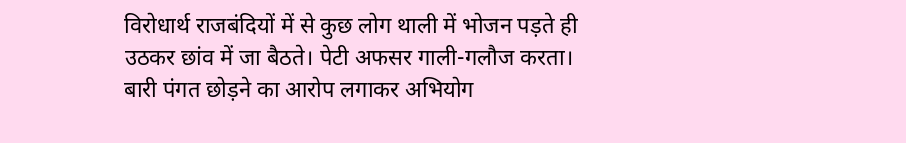विरोधार्थ राजबंदियों में से कुछ लोग थाली में भोजन पड़ते ही उठकर छांव में जा बैठते। पेटी अफसर गाली-गलौज करता। बारी पंगत छोड़ने का आरोप लगाकर अभियोग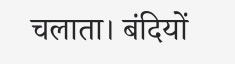चलाता। बंदियों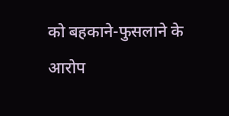को बहकाने-फुसलाने के आरोप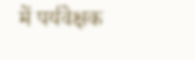में पर्यवेक्षक